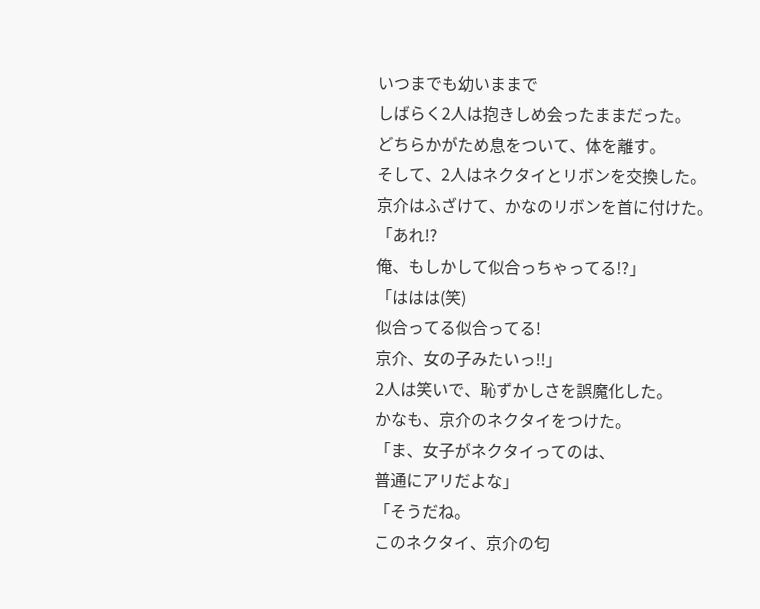いつまでも幼いままで
しばらく2人は抱きしめ会ったままだった。
どちらかがため息をついて、体を離す。
そして、2人はネクタイとリボンを交換した。
京介はふざけて、かなのリボンを首に付けた。
「あれ!?
俺、もしかして似合っちゃってる!?」
「ははは(笑)
似合ってる似合ってる!
京介、女の子みたいっ!!」
2人は笑いで、恥ずかしさを誤魔化した。
かなも、京介のネクタイをつけた。
「ま、女子がネクタイってのは、
普通にアリだよな」
「そうだね。
このネクタイ、京介の匂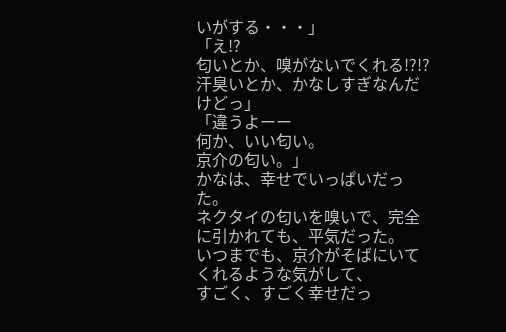いがする・・・」
「え!?
匂いとか、嗅がないでくれる!?!?
汗臭いとか、かなしすぎなんだけどっ」
「違うよーー
何か、いい匂い。
京介の匂い。」
かなは、幸せでいっぱいだった。
ネクタイの匂いを嗅いで、完全に引かれても、平気だった。
いつまでも、京介がそばにいてくれるような気がして、
すごく、すごく幸せだっ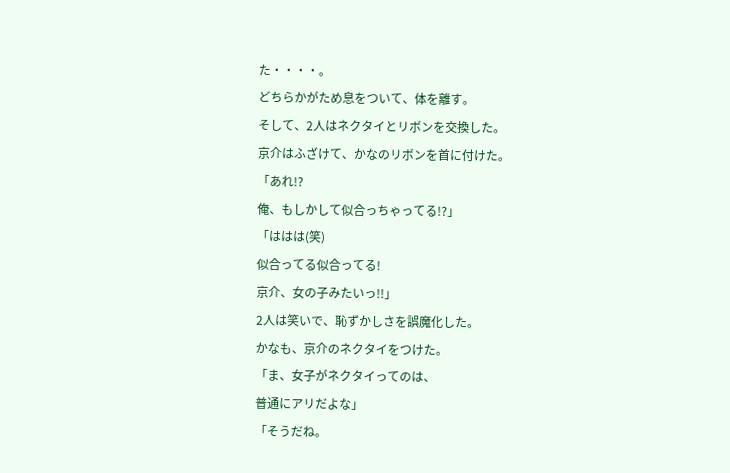た・・・・。
どちらかがため息をついて、体を離す。
そして、2人はネクタイとリボンを交換した。
京介はふざけて、かなのリボンを首に付けた。
「あれ!?
俺、もしかして似合っちゃってる!?」
「ははは(笑)
似合ってる似合ってる!
京介、女の子みたいっ!!」
2人は笑いで、恥ずかしさを誤魔化した。
かなも、京介のネクタイをつけた。
「ま、女子がネクタイってのは、
普通にアリだよな」
「そうだね。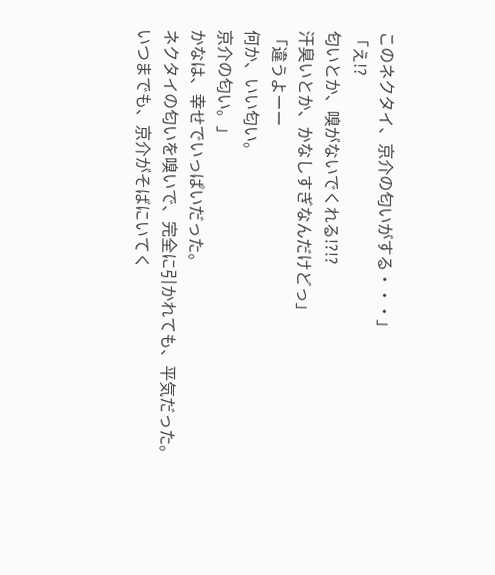このネクタイ、京介の匂いがする・・・」
「え!?
匂いとか、嗅がないでくれる!?!?
汗臭いとか、かなしすぎなんだけどっ」
「違うよーー
何か、いい匂い。
京介の匂い。」
かなは、幸せでいっぱいだった。
ネクタイの匂いを嗅いで、完全に引かれても、平気だった。
いつまでも、京介がそばにいてく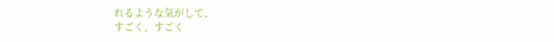れるような気がして、
すごく、すごく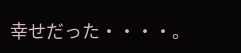幸せだった・・・・。